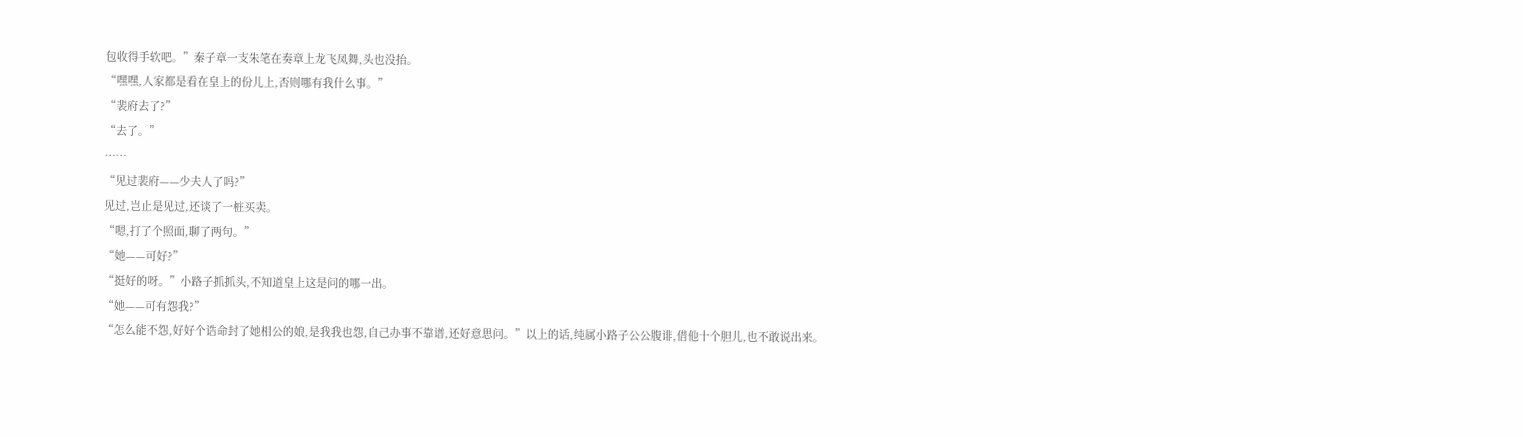包收得手软吧。”秦子章一支朱笔在奏章上龙飞凤舞,头也没抬。
“嘿嘿,人家都是看在皇上的份儿上,否则哪有我什么事。”
“裴府去了?”
“去了。”
……
“见过裴府——少夫人了吗?”
见过,岂止是见过,还谈了一桩买卖。
“嗯,打了个照面,聊了两句。”
“她——可好?”
“挺好的呀。”小路子抓抓头,不知道皇上这是问的哪一出。
“她——可有怨我?”
“怎么能不怨,好好个诰命封了她相公的娘,是我我也怨,自己办事不靠谱,还好意思问。”以上的话,纯属小路子公公腹诽,借他十个胆儿,也不敢说出来。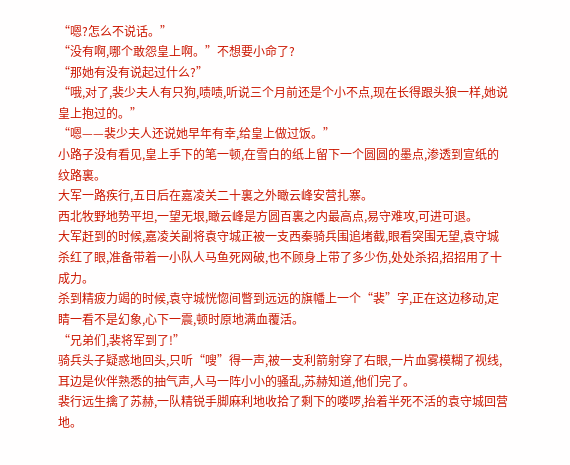“嗯?怎么不说话。”
“没有啊,哪个敢怨皇上啊。”不想要小命了?
“那她有没有说起过什么?”
“哦,对了,裴少夫人有只狗,啧啧,听说三个月前还是个小不点,现在长得跟头狼一样,她说皇上抱过的。”
“嗯——裴少夫人还说她早年有幸,给皇上做过饭。”
小路子没有看见,皇上手下的笔一顿,在雪白的纸上留下一个圆圆的墨点,渗透到宣纸的纹路裏。
大军一路疾行,五日后在嘉凌关二十裏之外瞰云峰安营扎寨。
西北牧野地势平坦,一望无垠,瞰云峰是方圆百裏之内最高点,易守难攻,可进可退。
大军赶到的时候,嘉凌关副将袁守城正被一支西秦骑兵围追堵截,眼看突围无望,袁守城杀红了眼,准备带着一小队人马鱼死网破,也不顾身上带了多少伤,处处杀招,招招用了十成力。
杀到精疲力竭的时候,袁守城恍惚间瞥到远远的旗幡上一个“裴”字,正在这边移动,定睛一看不是幻象,心下一震,顿时原地满血覆活。
“兄弟们,裴将军到了!”
骑兵头子疑惑地回头,只听“嗖”得一声,被一支利箭射穿了右眼,一片血雾模糊了视线,耳边是伙伴熟悉的抽气声,人马一阵小小的骚乱,苏赫知道,他们完了。
裴行远生擒了苏赫,一队精锐手脚麻利地收拾了剩下的喽啰,抬着半死不活的袁守城回营地。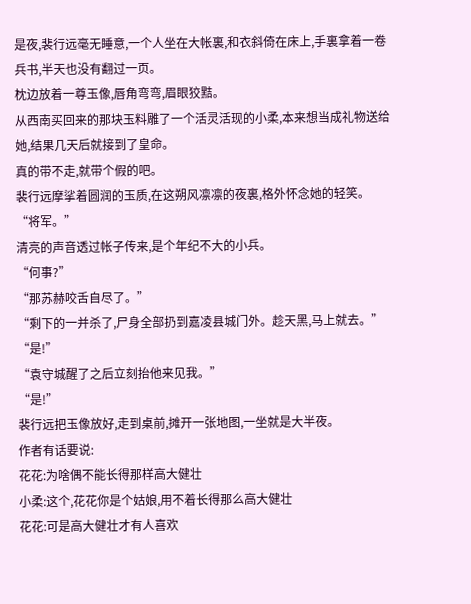是夜,裴行远毫无睡意,一个人坐在大帐裏,和衣斜倚在床上,手裏拿着一卷兵书,半天也没有翻过一页。
枕边放着一尊玉像,唇角弯弯,眉眼狡黠。
从西南买回来的那块玉料雕了一个活灵活现的小柔,本来想当成礼物送给她,结果几天后就接到了皇命。
真的带不走,就带个假的吧。
裴行远摩挲着圆润的玉质,在这朔风凛凛的夜裏,格外怀念她的轻笑。
“将军。”
清亮的声音透过帐子传来,是个年纪不大的小兵。
“何事?”
“那苏赫咬舌自尽了。”
“剩下的一并杀了,尸身全部扔到嘉凌县城门外。趁天黑,马上就去。”
“是!”
“袁守城醒了之后立刻抬他来见我。”
“是!”
裴行远把玉像放好,走到桌前,摊开一张地图,一坐就是大半夜。
作者有话要说:
花花:为啥偶不能长得那样高大健壮
小柔:这个,花花你是个姑娘,用不着长得那么高大健壮
花花:可是高大健壮才有人喜欢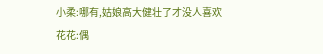小柔:哪有,姑娘高大健壮了才没人喜欢
花花:偶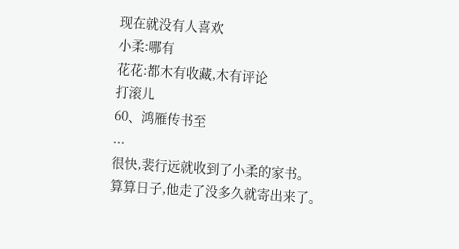现在就没有人喜欢
小柔:哪有
花花:都木有收藏,木有评论
打滚儿
60、鸿雁传书至
...
很快,裴行远就收到了小柔的家书。
算算日子,他走了没多久就寄出来了。